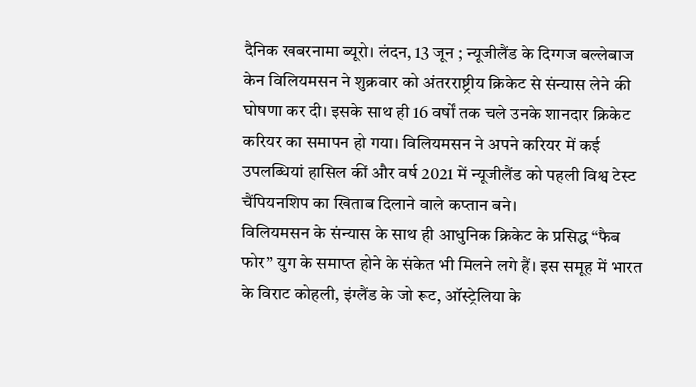दैनिक खबरनामा ब्यूरो। लंदन, 13 जून ; न्यूजीलैंड के दिग्गज बल्लेबाज केन विलियमसन ने शुक्रवार को अंतरराष्ट्रीय क्रिकेट से संन्यास लेने की घोषणा कर दी। इसके साथ ही 16 वर्षों तक चले उनके शानदार क्रिकेट करियर का समापन हो गया। विलियमसन ने अपने करियर में कई उपलब्धियां हासिल कीं और वर्ष 2021 में न्यूजीलैंड को पहली विश्व टेस्ट चैंपियनशिप का खिताब दिलाने वाले कप्तान बने।
विलियमसन के संन्यास के साथ ही आधुनिक क्रिकेट के प्रसिद्ध “फैब फोर” युग के समाप्त होने के संकेत भी मिलने लगे हैं। इस समूह में भारत के विराट कोहली, इंग्लैंड के जो रूट, ऑस्ट्रेलिया के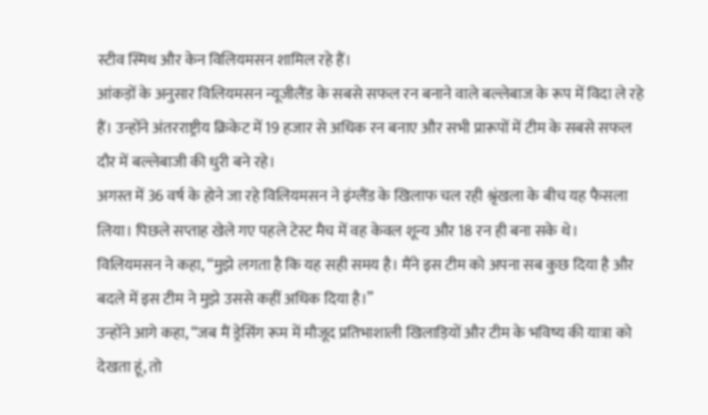स्टीव स्मिथ और केन विलियमसन शामिल रहे हैं।
आंकड़ों के अनुसार विलियमसन न्यूजीलैंड के सबसे सफल रन बनाने वाले बल्लेबाज के रूप में विदा ले रहे हैं। उन्होंने अंतरराष्ट्रीय क्रिकेट में 19 हजार से अधिक रन बनाए और सभी प्रारूपों में टीम के सबसे सफल दौर में बल्लेबाजी की धुरी बने रहे।
अगस्त में 36 वर्ष के होने जा रहे विलियमसन ने इंग्लैंड के खिलाफ चल रही श्रृंखला के बीच यह फैसला लिया। पिछले सप्ताह खेले गए पहले टेस्ट मैच में वह केवल शून्य और 18 रन ही बना सके थे।
विलियमसन ने कहा, “मुझे लगता है कि यह सही समय है। मैंने इस टीम को अपना सब कुछ दिया है और बदले में इस टीम ने मुझे उससे कहीं अधिक दिया है।”
उन्होंने आगे कहा, “जब मैं ड्रेसिंग रूम में मौजूद प्रतिभाशाली खिलाड़ियों और टीम के भविष्य की यात्रा को देखता हूं, तो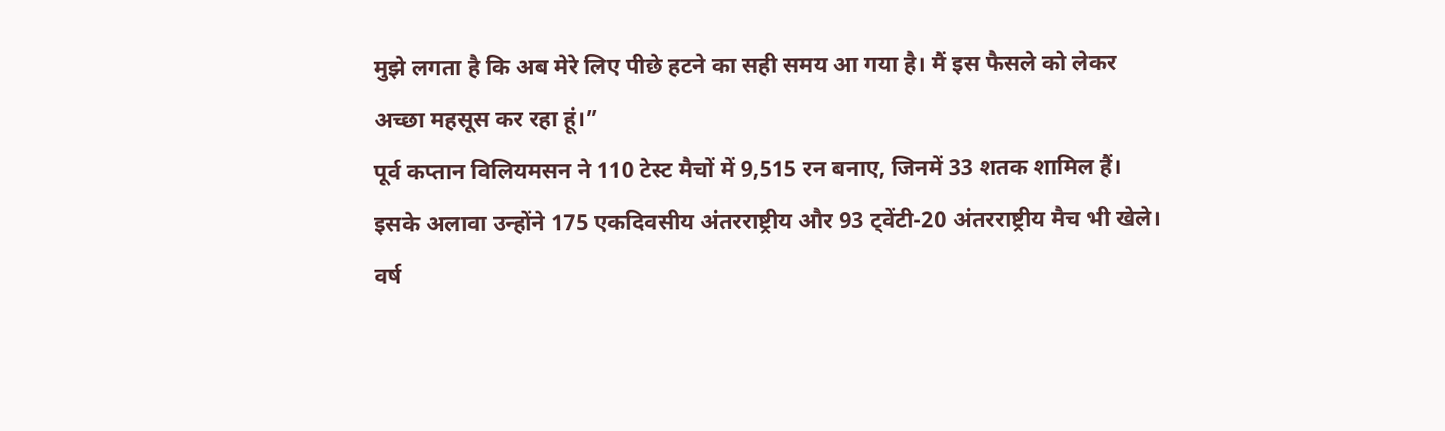मुझे लगता है कि अब मेरे लिए पीछे हटने का सही समय आ गया है। मैं इस फैसले को लेकर अच्छा महसूस कर रहा हूं।”
पूर्व कप्तान विलियमसन ने 110 टेस्ट मैचों में 9,515 रन बनाए, जिनमें 33 शतक शामिल हैं। इसके अलावा उन्होंने 175 एकदिवसीय अंतरराष्ट्रीय और 93 ट्वेंटी-20 अंतरराष्ट्रीय मैच भी खेले।
वर्ष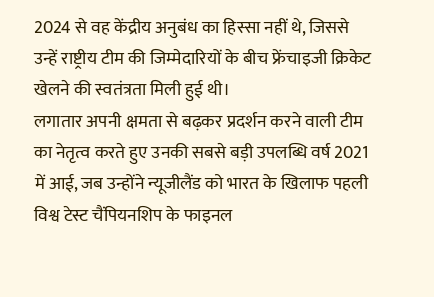2024 से वह केंद्रीय अनुबंध का हिस्सा नहीं थे, जिससे उन्हें राष्ट्रीय टीम की जिम्मेदारियों के बीच फ्रेंचाइजी क्रिकेट खेलने की स्वतंत्रता मिली हुई थी।
लगातार अपनी क्षमता से बढ़कर प्रदर्शन करने वाली टीम का नेतृत्व करते हुए उनकी सबसे बड़ी उपलब्धि वर्ष 2021 में आई, जब उन्होंने न्यूजीलैंड को भारत के खिलाफ पहली विश्व टेस्ट चैंपियनशिप के फाइनल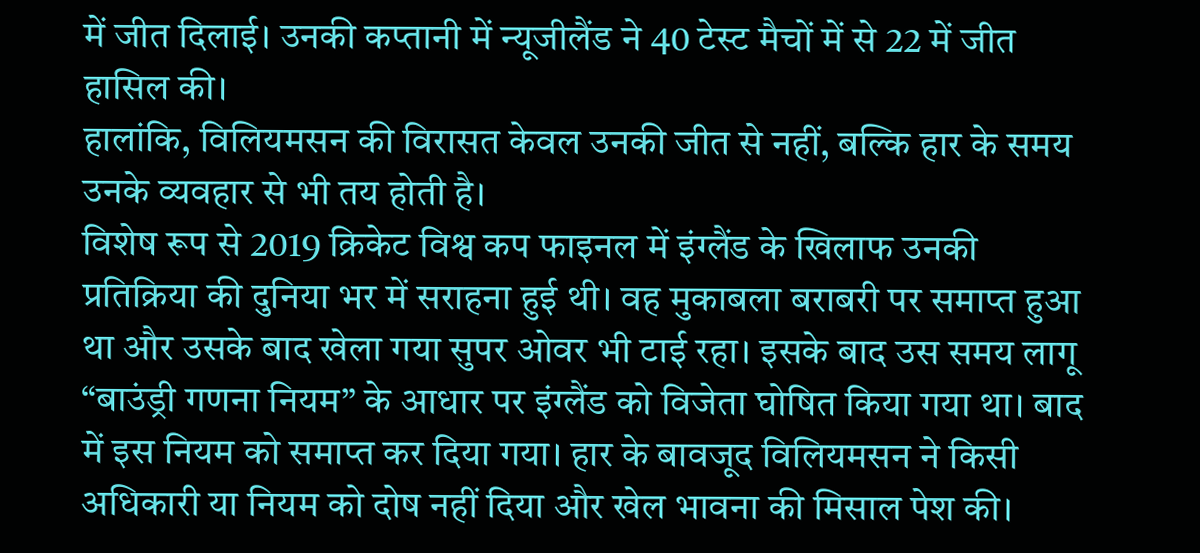में जीत दिलाई। उनकी कप्तानी में न्यूजीलैंड ने 40 टेस्ट मैचों में से 22 में जीत हासिल की।
हालांकि, विलियमसन की विरासत केवल उनकी जीत से नहीं, बल्कि हार के समय उनके व्यवहार से भी तय होती है।
विशेष रूप से 2019 क्रिकेट विश्व कप फाइनल में इंग्लैंड के खिलाफ उनकी प्रतिक्रिया की दुनिया भर में सराहना हुई थी। वह मुकाबला बराबरी पर समाप्त हुआ था और उसके बाद खेला गया सुपर ओवर भी टाई रहा। इसके बाद उस समय लागू “बाउंड्री गणना नियम” के आधार पर इंग्लैंड को विजेता घोषित किया गया था। बाद में इस नियम को समाप्त कर दिया गया। हार के बावजूद विलियमसन ने किसी अधिकारी या नियम को दोष नहीं दिया और खेल भावना की मिसाल पेश की।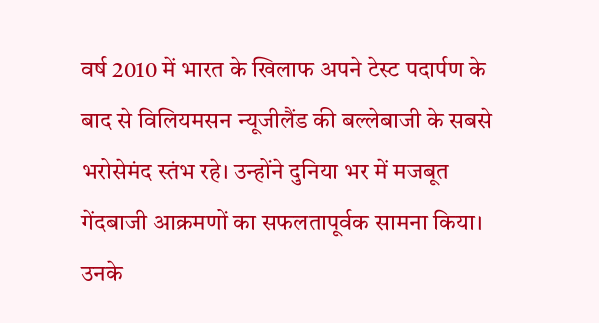वर्ष 2010 में भारत के खिलाफ अपने टेस्ट पदार्पण के बाद से विलियमसन न्यूजीलैंड की बल्लेबाजी के सबसे भरोसेमंद स्तंभ रहे। उन्होंने दुनिया भर में मजबूत गेंदबाजी आक्रमणों का सफलतापूर्वक सामना किया।
उनके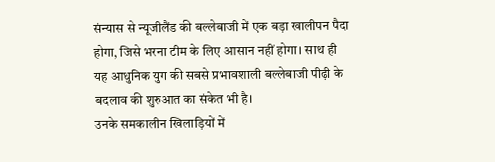संन्यास से न्यूजीलैंड की बल्लेबाजी में एक बड़ा खालीपन पैदा होगा, जिसे भरना टीम के लिए आसान नहीं होगा। साथ ही यह आधुनिक युग की सबसे प्रभावशाली बल्लेबाजी पीढ़ी के बदलाव की शुरुआत का संकेत भी है।
उनके समकालीन खिलाड़ियों में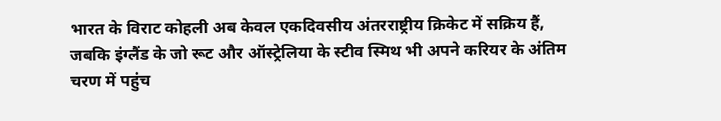भारत के विराट कोहली अब केवल एकदिवसीय अंतरराष्ट्रीय क्रिकेट में सक्रिय हैं, जबकि इंग्लैंड के जो रूट और ऑस्ट्रेलिया के स्टीव स्मिथ भी अपने करियर के अंतिम चरण में पहुंच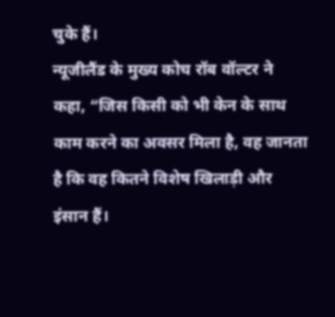चुके हैं।
न्यूजीलैंड के मुख्य कोच रॉब वॉल्टर ने कहा, “जिस किसी को भी केन के साथ काम करने का अवसर मिला है, वह जानता है कि वह कितने विशेष खिलाड़ी और इंसान हैं।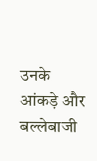उनके आंकड़े और बल्लेबाजी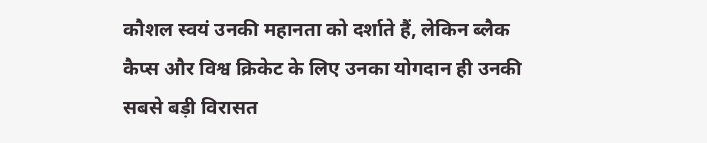कौशल स्वयं उनकी महानता को दर्शाते हैं, लेकिन ब्लैक कैप्स और विश्व क्रिकेट के लिए उनका योगदान ही उनकी सबसे बड़ी विरासत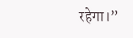रहेगा।”